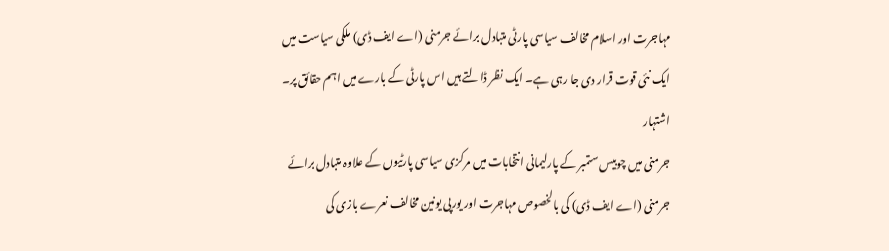مہاجرت اور اسلام مخالف سیاسی پارٹی متبادل برائے جرمنی (اے ایف ڈی) ملکی سیاست میں ایک نئی قوت قرار دی جا رہی ہے۔ ایک نظر ڈالتے ہیں اس پارٹی کے بارے میں اہم حقائق پر۔
اشتہار
جرمنی ميں چوبیس ستمبر کے پارلیمانی انتخابات میں مرکزی سیاسی پارٹیوں کے علاوہ متبادل برائے جرمنی (اے ایف ڈی) کی بالخصوص مہاجرت اور یورپی یونین مخالف نعرے بازی کی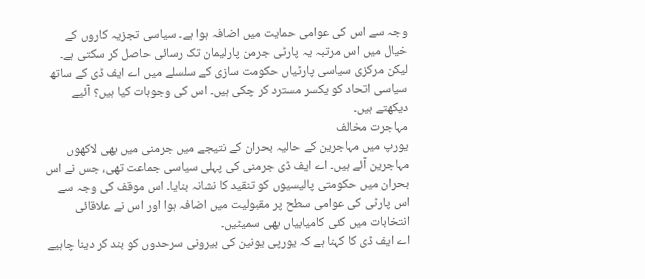وجہ سے اس کی عوامی حمایت میں اضافہ ہوا ہے۔ سیاسی تجزيہ کاروں کے خیال میں اس مرتبہ یہ پارٹی جرمن پارلیمان تک رسائی حاصل کر سکتی ہے۔ لیکن مرکزی سیاسی پارٹیاں حکومت سازی کے سلسلے میں اے ایف ڈی کے ساتھ سیاسی اتحاد کو یکسر مسترد کر چکی ہیں۔ اس کی وجوہات کیا ہیں؟ آئیے دیکھتے ہیں۔
مہاجرت مخالف
یورپ میں مہاجرین کے حالیہ بحران کے نتیجے میں جرمنی میں بھی لاکھوں مہاجرین آئے ہیں۔ اے ایف ڈی جرمنی کی پہلی سیاسی جماعت تھی، جس نے اس بحران میں حکومتی پالیسیوں کو تنقید کا نشانہ بنایا۔ اس موقف کی وجہ سے اس پارٹی کی عوامی سطح پر مقبولیت میں اضافہ ہوا اور اس نے علاقائی انتخابات میں کئی کامیابیاں بھی سمیٹيں۔
اے ایف ڈی کا کہنا ہے کہ یورپی یونین کی بیرونی سرحدوں کو بند کر دینا چاہیے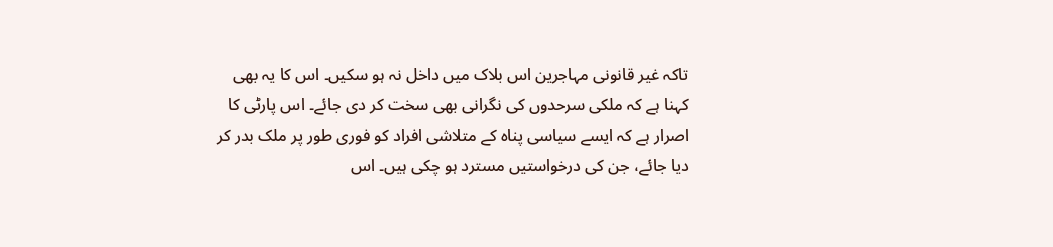تاکہ غیر قانونی مہاجرین اس بلاک میں داخل نہ ہو سکیں۔ اس کا یہ بھی کہنا ہے کہ ملکی سرحدوں کی نگرانی بھی سخت کر دی جائے۔ اس پارٹی کا اصرار ہے کہ ایسے سیاسی پناہ کے متلاشی افراد کو فوری طور پر ملک بدر کر دیا جائے، جن کی درخواستیں مسترد ہو چکی ہیں۔ اس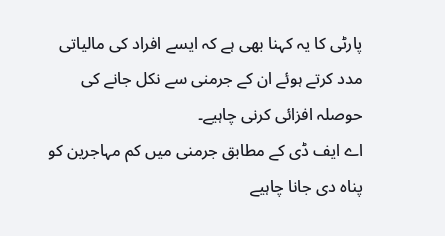پارٹی کا یہ کہنا بھی ہے کہ ايسے افراد کی مالیاتی مدد کرتے ہوئے ان کے جرمنی سے نکل جانے کی حوصلہ افزائی کرنی چاہیے۔
اے ایف ڈی کے مطابق جرمنی میں کم مہاجرین کو پناہ دی جانا چاہیے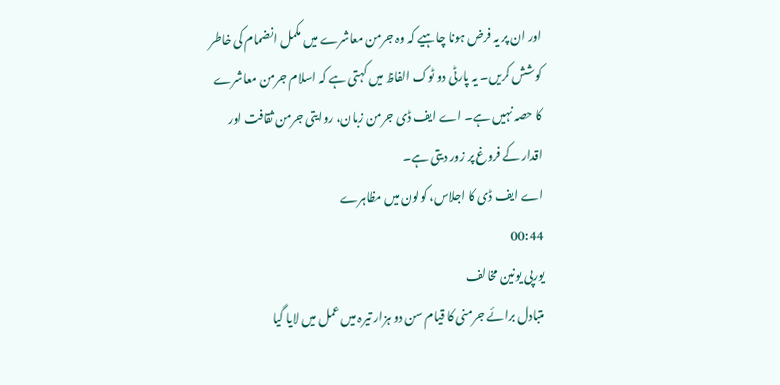اور ان پر یہ فرض ہونا چاہیے کہ وہ جرمن معاشرے میں مکمل انضمام کی خاطر کوشش کریں۔ یہ پارٹی دو ٹوک الفاظ میں کہتی ہے کہ اسلام جرمن معاشرے کا حصہ نہیں ہے۔ اے ایف ڈی جرمن زبان، روایتی جرمن ثقافت اور اقدار کے فروغ پر زور دیتی ہے۔
اے ایف ڈی کا اجلاس، کولون میں مظاہرے
00:44
یورپی یونین مخالف
متبادل برائے جرمنی کا قیام سن دو ہزار تیرہ میں عمل میں لایا گیا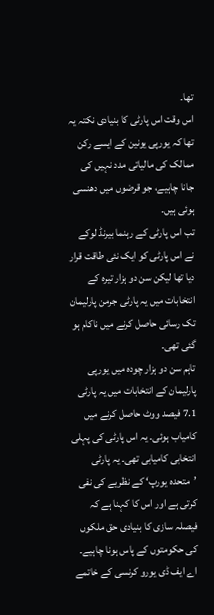تھا۔
اس وقت اس پارٹی کا بنیادی نکتہ یہ تھا کہ یورپی یونین کے ایسے رکن ممالک کی مالیاتی مدد نہیں کی جانا چاہیے، جو قرضوں میں دھنسی ہوئی ہیں۔
تب اس پارٹی کے رہنما بیرنڈ لوکے نے اس پارٹی کو ایک نئی طاقت قرار دیا تھا لیکن سن دو ہزار تیرہ کے انتخابات میں یہ پارٹی جرمن پارلیمان تک رسائی حاصل کرنے میں ناکام ہو گئی تھی۔
تاہم سن دو ہزار چودہ میں یورپی پارلیمان کے انتخابات میں یہ پارٹی 7.1 فیصد ووٹ حاصل کرنے میں کامیاب ہوئی۔ یہ اس پارٹی کی پہلی انتخابی کامیابی تھی۔ یہ پارٹی ’متحدہ یورپ‘ کے نظریے کی نفی کرتی ہے اور اس کا کہنا ہے کہ فیصلہ سازی کا بنیادی حق ملکوں کی حکومتوں کے پاس ہونا چاہیے۔ اے ایف ڈی یورو کرنسی کے خاتمے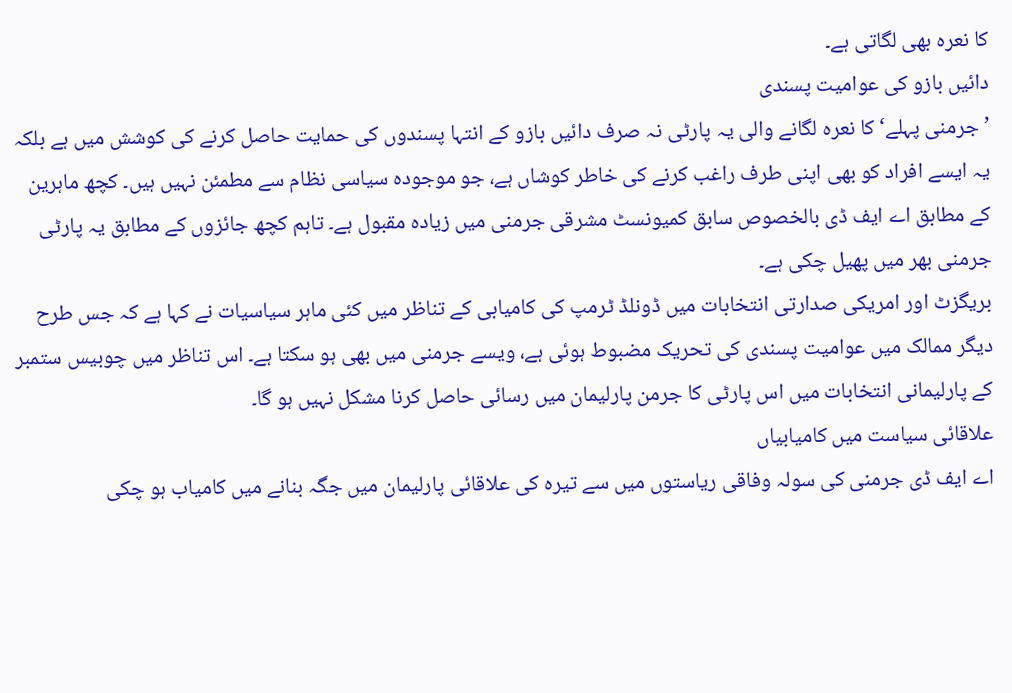کا نعرہ بھی لگاتی ہے۔
دائیں بازو کی عوامیت پسندی
’جرمنی پہلے‘ کا نعرہ لگانے والی یہ پارٹی نہ صرف دائیں بازو کے انتہا پسندوں کی حمایت حاصل کرنے کی کوشش میں ہے بلکہ یہ ایسے افراد کو بھی اپنی طرف راغب کرنے کی خاطر کوشاں ہے، جو موجودہ سیاسی نظام سے مطمئن نہیں ہیں۔ کچھ ماہرین کے مطابق اے ایف ڈی بالخصوص سابق کمیونسٹ مشرقی جرمنی میں زیادہ مقبول ہے۔ تاہم کچھ جائزوں کے مطابق یہ پارٹی جرمنی بھر میں پھیل چکی ہے۔
بریگزٹ اور امریکی صدارتی انتخابات میں ڈونلڈ ٹرمپ کی کامیابی کے تناظر میں کئی ماہر سیاسیات نے کہا ہے کہ جس طرح دیگر ممالک میں عوامیت پسندی کی تحریک مضبوط ہوئی ہے، ویسے جرمنی میں بھی ہو سکتا ہے۔ اس تناظر میں چوبیس ستمبر کے پارلیمانی انتخابات میں اس پارٹی کا جرمن پارلیمان میں رسائی حاصل کرنا مشکل نہیں ہو گا۔
علاقائی سیاست میں کامیابیاں
اے ایف ڈی جرمنی کی سولہ وفاقی ریاستوں میں سے تیرہ کی علاقائی پارلیمان میں جگہ بنانے میں کامیاب ہو چکی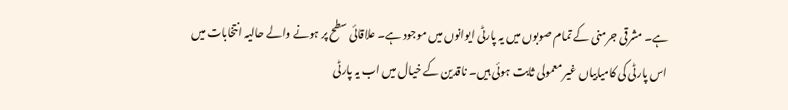ہے۔ مشرقی جرمنی کے تمام صوبوں میں یہ پارٹی ایوانوں میں موجود ہے۔ علاقائی سطح پر ہونے والے حالیہ انتخابات میں اس پارٹی کی کامیابیاں غیر معمولی ثابت ہوئی ہیں۔ ناقدین کے خیال میں اب یہ پارٹی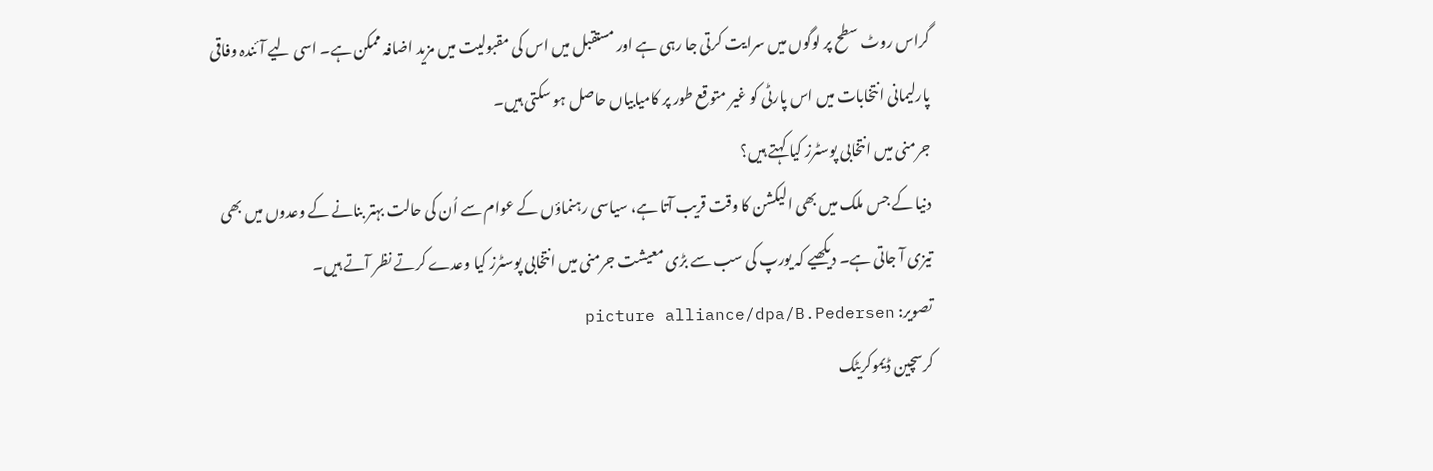گراس روٹ سطح پر لوگوں میں سرایت کرتی جا رہی ہے اور مستقبل میں اس کی مقبولیت میں مزید اضافہ ممکن ہے۔ اسی لیے آئندہ وفاقی پارلیمانی انتخابات میں اس پارٹی کو غیر متوقع طور پر کامیابیاں حاصل ہو سکتی ہیں۔
جرمنی میں انتخابی پوسٹرز کیا کہتے ہیں؟
دنیا کے جس ملک میں بھی الیکشن کا وقت قریب آتا ہے، سیاسی رہنماؤں کے عوام سے اُن کی حالت بہتر بنانے کے وعدوں میں بھی تیزی آ جاتی ہے۔ دیکھیے کہ یورپ کی سب سے بڑی معیشت جرمنی میں انتخابی پوسٹرز کیا وعدے کرتے نظر آتے ہیں۔
تصویر: picture alliance/dpa/B.Pedersen
کرسچین ڈیموکریٹک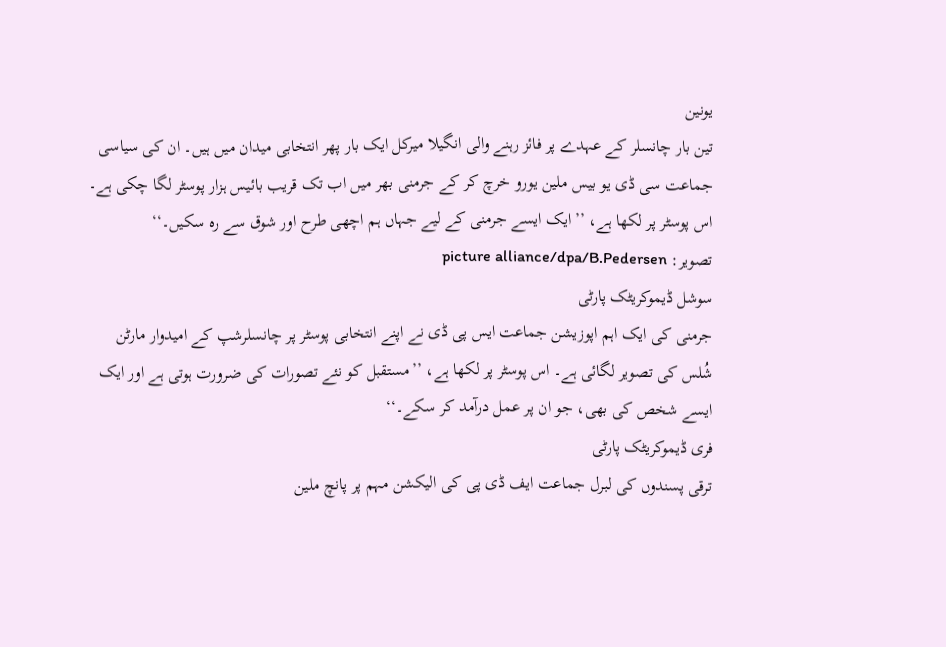یونین
تین بار چانسلر کے عہدے پر فائز رہنے والی انگیلا میرکل ایک بار پھر انتخابی میدان میں ہیں۔ ان کی سیاسی جماعت سی ڈی یو بیس ملین یورو خرچ کر کے جرمنی بھر میں اب تک قریب بائیس ہزار پوسٹر لگا چکی ہے۔ اس پوسٹر پر لکھا ہے، ’’ایک ایسے جرمنی کے لیے جہاں ہم اچھی طرح اور شوق سے رہ سکیں۔‘‘
تصویر: picture alliance/dpa/B.Pedersen
سوشل ڈیموکریٹک پارٹی
جرمنی کی ایک اہم اپوزیشن جماعت ایس پی ڈی نے اپنے انتخابی پوسٹر پر چانسلرشپ کے امیدوار مارٹن شُلس کی تصویر لگائی ہے۔ اس پوسٹر پر لکھا ہے، ’’مستقبل کو نئے تصورات کی ضرورت ہوتی ہے اور ایک ایسے شخص کی بھی، جو ان پر عمل درآمد کر سکے۔‘‘
فری ڈیموکریٹک پارٹی
ترقی پسندوں کی لبرل جماعت ایف ڈی پی کی الیکشن مہم پر پانچ ملین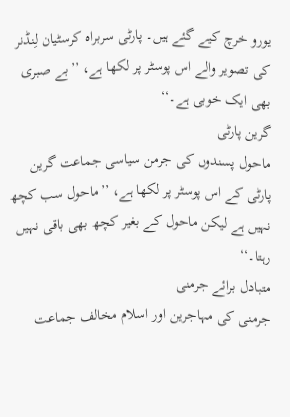یورو خرچ کیے گئے ہیں۔ پارٹی سربراہ کرسٹیان لِنڈنر کی تصویر والے اس پوسٹر پر لکھا ہے، ’’بے صبری بھی ایک خوبی ہے۔‘‘
گرین پارٹی
ماحول پسندوں کی جرمن سیاسی جماعت گرین پارٹی کے اس پوسٹر پر لکھا ہے، ’’ماحول سب کچھ نہیں ہے لیکن ماحول کے بغیر کچھ بھی باقی نہیں رہتا۔‘‘
متبادل برائے جرمنی
جرمنی کی مہاجرین اور اسلام مخالف جماعت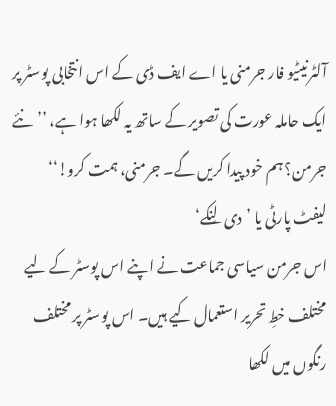آلٹرنیٹیو فار جرمنی یا اے ایف ڈی کے اس انتخابی پوسٹر پر ایک حاملہ عورت کی تصویر کے ساتھ یہ لکھا ہوا ہے، ’’نئے جرمن؟ ہم خود پیدا کریں گے۔ جرمنی، ہمت کرو!‘‘
لیفٹ پارٹی یا ’دی لِنکے‘
اس جرمن سیاسی جماعت نے اپنے اس پوسٹر کے لیے مختلف خطِ تحریر استعمال کیے ہیں۔ اس پوسٹر پر مختلف رنگوں میں لکھا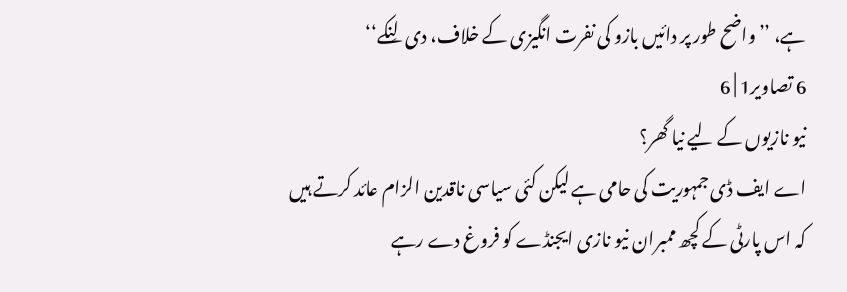ہے، ’’واضح طور پر دائیں بازو کی نفرت انگیزی کے خلاف، دی لِنکے‘‘
6 تصاویر1 | 6
نیو نازیوں کے لیے نیا گھر؟
اے ایف ڈی جمہوریت کی حامی ہے لیکن کئی سیاسی ناقدین الزام عائد کرتے ہیں کہ اس پارٹی کے کچھ ممبران نیو نازی ایجنڈے کو فروغ دے رہے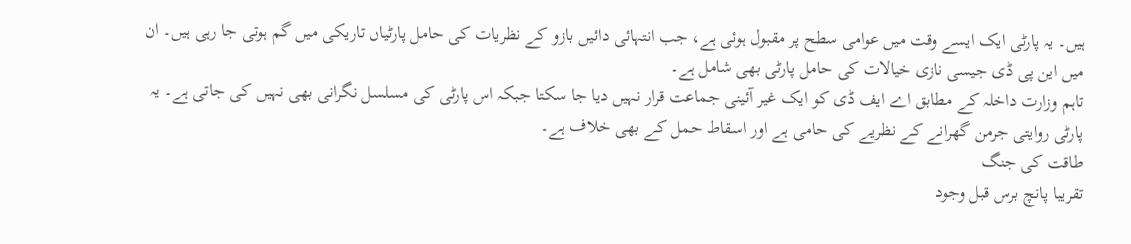ہیں۔ یہ پارٹی ایک ایسے وقت میں عوامی سطح پر مقبول ہوئی ہے، جب انتہائی دائیں بازو کے نظریات کی حامل پارٹیاں تاریکی میں گم ہوتی جا رہی ہیں۔ ان میں این پی ڈی جیسی نازی خیالات کی حامل پارٹی بھی شامل ہے۔
تاہم وزارت داخلہ کے مطابق اے ایف ڈی کو ایک غیر آئینی جماعت قرار نہیں دیا جا سکتا جبکہ اس پارٹی کی مسلسل نگرانی بھی نہیں کی جاتی ہے۔ یہ پارٹی روایتی جرمن گھرانے کے نظریے کی حامی ہے اور اسقاط حمل کے بھی خلاف ہے۔
طاقت کی جنگ
تقریبا پانچ برس قبل وجود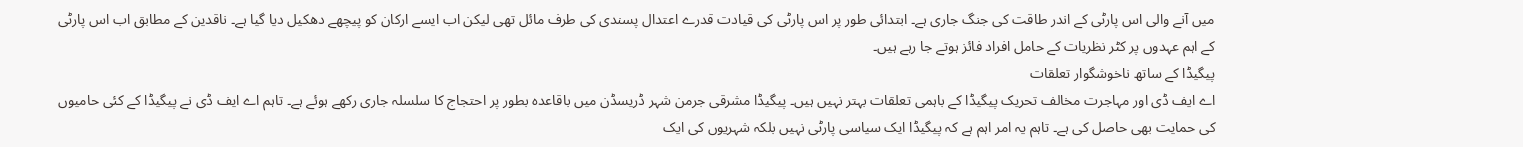میں آنے والی اس پارٹی کے اندر طاقت کی جنگ جاری ہے۔ ابتدائی طور پر اس پارٹی کی قیادت قدرے اعتدال پسندی کی طرف مائل تھی لیکن اب ایسے ارکان کو پیچھے دھکیل دیا گیا ہے۔ ناقدین کے مطابق اب اس پارٹی کے اہم عہدوں پر کٹر نظریات کے حامل افراد فائز ہوتے جا رہے ہیں۔
پيگيڈا کے ساتھ ناخوشگوار تعلقات
اے ایف ڈی اور مہاجرت مخالف تحریک پیگیڈا کے باہمی تعلقات بہتر نہیں ہیں۔ پیگیڈا مشرقی جرمن شہر ڈریسڈن میں باقاعدہ بطور پر احتجاج کا سلسلہ جاری رکھے ہوئے ہے۔ تاہم اے ایف ڈی نے پیگیڈا کے کئی حامیوں کی حمایت بھی حاصل کی ہے۔ تاہم یہ امر اہم ہے کہ پیگیڈا ایک سیاسی پارٹی نہیں بلکہ شہریوں کی ایک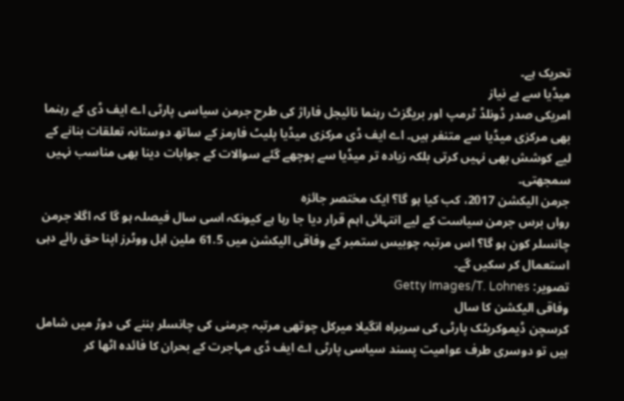تحریک ہے۔
میڈیا سے بے نیاز
امریکی صدر ڈونلڈ ٹرمپ اور بریگزٹ رہنما نائیجل فاراژ کی طرح جرمن سیاسی پارٹی اے ایف ڈی کے رہنما بھی مرکزی میڈیا سے متنفر ہیں۔ اے ایف ڈی مرکزی میڈیا پلیٹ فارمز کے ساتھ دوستانہ تعلقات بنانے کے لیے کوشش بھی نہیں کرتی بلکہ زیادہ تر میڈیا سے پوچھے گئے سوالات کے جوابات دینا بھی مناسب نہیں سمجھتی۔
جرمن الیکشن 2017، کب کیا ہو گا؟ ایک مختصر جائزہ
رواں برس جرمن سیاست کے لیے انتہائی اہم قرار دیا جا رہا ہے کیونکہ اسی سال فیصلہ ہو گا کہ اگلا جرمن چانسلر کون ہو گا؟ اس مرتبہ چوبیس ستمبر کے وفاقی الیکشن میں 61.5 ملین اہل ووٹرز اپنا حق رائے دہی استعمال کر سکیں گے۔
تصویر: Getty Images/T. Lohnes
وفاقی الیکشن کا سال
کرسچن ڈیموکریٹک پارٹی کی سربراہ انگیلا میرکل چوتھی مرتبہ جرمنی کی چانسلر بننے کی دوڑ میں شامل ہیں تو دوسری طرف عوامیت پسند سیاسی پارٹی اے ایف ڈی مہاجرت کے بحران کا فائدہ اٹھا کر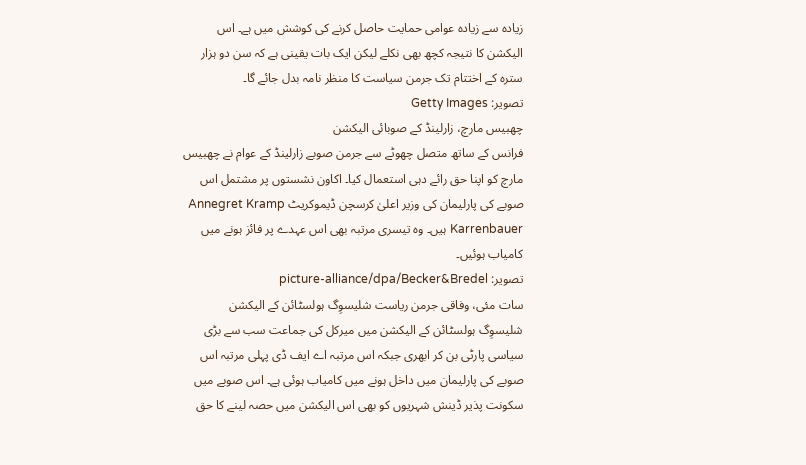زیادہ سے زیادہ عوامی حمایت حاصل کرنے کی کوشش میں ہے۔ اس الیکشن کا نتیجہ کچھ بھی نکلے لیکن ایک بات یقینی ہے کہ سن دو ہزار سترہ کے اختتام تک جرمن سیاست کا منظر نامہ بدل جائے گا۔
تصویر: Getty Images
چھبیس مارچ، زارلینڈ کے صوبائی الیکشن
فرانس کے ساتھ متصل چھوٹے سے جرمن صوبے زارلینڈ کے عوام نے چھبیس مارچ کو اپنا حق رائے دہی استعمال کیا۔ اکاون نشستوں پر مشتمل اس صوبے کی پارلیمان کی وزیر اعلیٰ کرسچن ڈیموکریٹ Annegret Kramp Karrenbauer ہیں۔ وہ تیسری مرتبہ بھی اس عہدے پر فائز ہونے میں کامیاب ہوئیں۔
تصویر: picture-alliance/dpa/Becker&Bredel
سات مئی، وفاقی جرمن ریاست شلیسوِگ ہولسٹائن کے الیکشن
شلیسوِگ ہولسٹائن کے الیکشن میں میرکل کی جماعت سب سے بڑی سیاسی پارٹی بن کر ابھری جبکہ اس مرتبہ اے ایف ڈی پہلی مرتبہ اس صوبے کی پارلیمان میں داخل ہونے میں کامیاب ہوئی ہے۔ اس صوبے میں سکونت پذیر ڈینش شہریوں کو بھی اس الیکشن میں حصہ لینے کا حق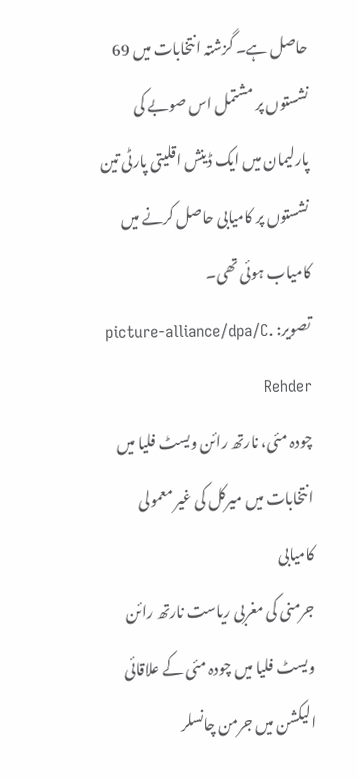حاصل ہے۔ گزشتہ انتخابات میں 69 نشستوں پر مشتمل اس صوبے کی پارلیمان میں ایک ڈینش اقلیتی پارٹی تین نشستوں پر کامیابی حاصل کرنے میں کامیاب ہوئی تھی۔
تصویر: picture-alliance/dpa/C. Rehder
چودہ مئی، نارتھ رائن ویسٹ فلیا میں انتخابات میں میرکل کی غیر معمولی کامیابی
جرمنی کی مغربی ریاست نارتھ رائن ویسٹ فلیا میں چودہ مئی کے علاقائی الیکشن میں جرمن چانسلر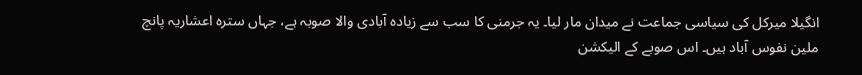انگیلا میرکل کی سیاسی جماعت نے میدان مار لیا۔ یہ جرمنی کا سب سے زیادہ آبادی والا صوبہ ہے، جہاں سترہ اعشاریہ پانچ ملین نفوس آباد ہیں۔ اس صوبے کے الیکشن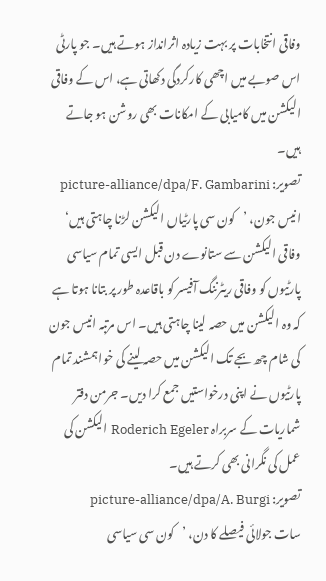وفاقی انتخابات پر بہت زیادہ اثرانداز ہوتے ہیں۔ جو پارٹی اس صوبے میں اچھی کارکردگی دکھاتی ہے، اس کے وفاقی الیکشن میں کامیابی کے امکانات بھی روشن ہو جاتے ہیں۔
تصویر: picture-alliance/dpa/F. Gambarini
انیس جون، ’کون سی پارٹیاں الیکشن لڑنا چاہتی ہیں‘
وفاقی الیکشن سے ستانوے دن قبل ایسی تمام سیاسی پارٹیوں کو وفاقی ریٹرننگ آفیسر کو باقاعدہ طور پر بتانا ہوتا ہے کہ وہ الیکشن میں حصہ لینا چاہتی ہیں۔ اس مرتبہ انیس جون کی شام چھ بجے تک الیکشن میں حصہ لینے کی خواہمشند تمام پارٹیوں نے اپنی درخواستیں جمع کرا دیں۔ جرمن دفتر شماریات کے سربراہ Roderich Egeler الیکشن کی عمل کی نگرانی بھی کرتے ہیں۔
تصویر: picture-alliance/dpa/A. Burgi
سات جولائی فیصلے کا دن، ’کون سی سیاسی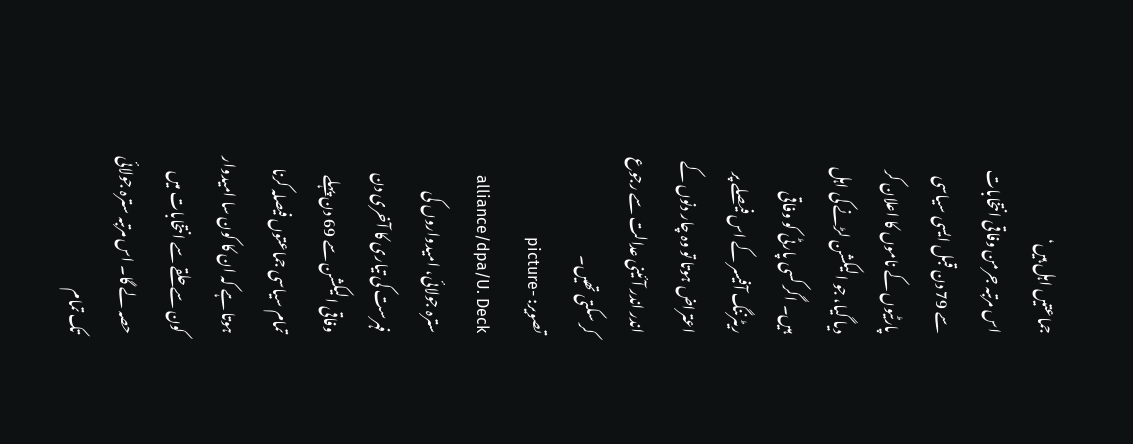جماعتیں اہل ہیں‘
اس مرتبہ جرمن وفاقی انتخابات سے 79 دن قبل ایسی سیاسی پارٹیوں کے ناموں کا اعلان کر دیا گیا، جو الیکشن لڑنے کی اہل ہیں۔ اگر کسی پارٹی کو وفاقی ریٹرننگ آفیسر کے اس فیصلے پر اعتراض ہوتا تو وہ چار دنوں کے اندر اندر آئینی عدالت سے رجوع کر سکتی تھیں۔
تصویر: picture-alliance/dpa/U. Deck
سترہ جولائی، امیدواروں کی فہرست کی تیاری کا آخری دن
وفاقی الیکشن سے 69 دن پہلے تمام سیاسی جماعتوں فیصلہ کرنا ہوتا ہے کہ ان کا کون سا امیدوار کون سے حلقے سے انتخابات میں حصہ لے گا۔ اس مرتبہ سترہ جولائی تک تمام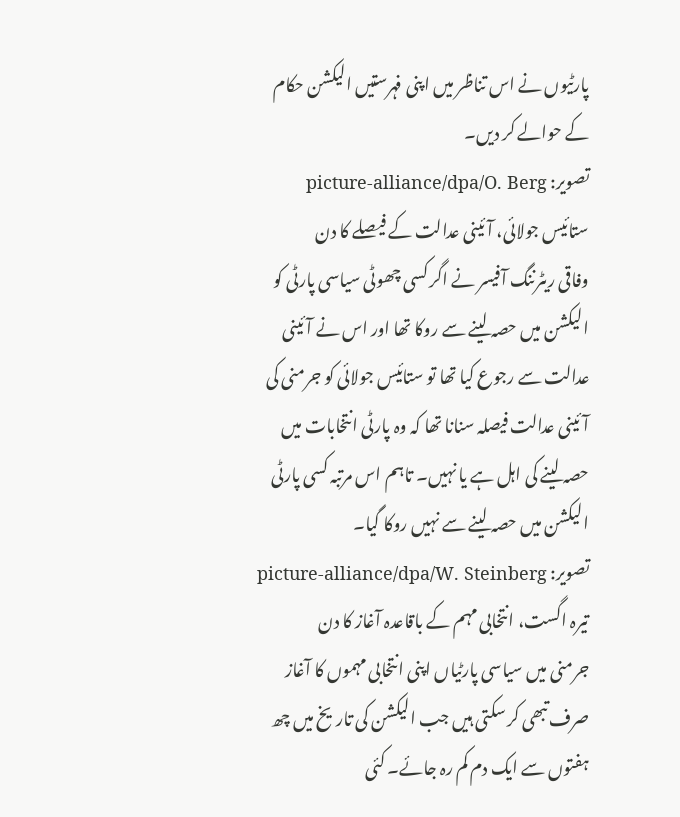پارٹیوں نے اس تناظر میں اپنی فہرستیں الیکشن حکام کے حوالے کر دیں۔
تصویر: picture-alliance/dpa/O. Berg
ستائیس جولائی، آئینی عدالت کے فیصلے کا دن
وفاقی ریٹرننگ آفیسر نے اگر کسی چھوٹی سیاسی پارٹی کو الیکشن میں حصہ لینے سے روکا تھا اور اس نے آئینی عدالت سے رجوع کیا تھا تو ستائیس جولائی کو جرمنی کی آئینی عدالت فیصلہ سنانا تھا کہ وہ پارٹی انتخابات میں حصہ لینے کی اہل ہے یا نہیں۔ تاہم اس مرتبہ کسی پارٹی الیکشن میں حصہ لینے سے نہیں روکا گیا۔
تصویر: picture-alliance/dpa/W. Steinberg
تیرہ اگست، انتخابی مہم کے باقاعدہ آغاز کا دن
جرمنی میں سیاسی پارٹیاں اپنی انتخابی مہموں کا آغاز صرف تبھی کر سکتی ہیں جب الیکشن کی تاریخ میں چھ ہفتوں سے ایک دم کم رہ جائے۔ کئی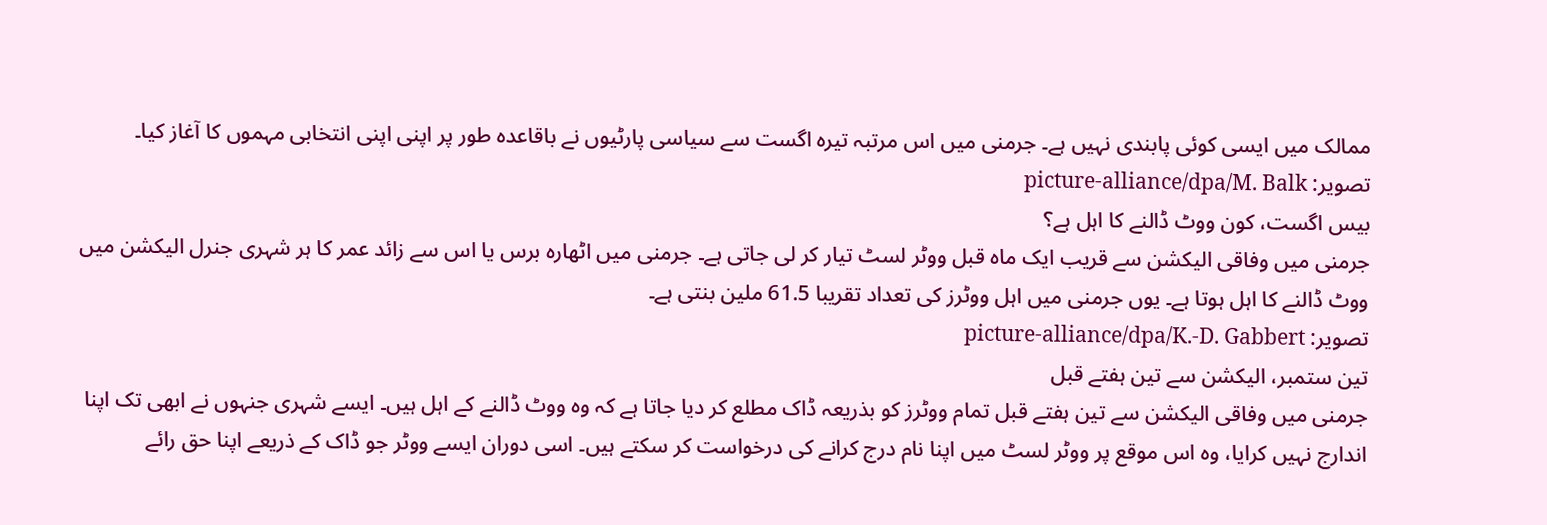ممالک میں ایسی کوئی پابندی نہیں ہے۔ جرمنی میں اس مرتبہ تیرہ اگست سے سیاسی پارٹیوں نے باقاعدہ طور پر اپنی اپنی انتخابی مہموں کا آغاز کیا۔
تصویر: picture-alliance/dpa/M. Balk
بیس اگست، کون ووٹ ڈالنے کا اہل ہے؟
جرمنی میں وفاقی الیکشن سے قریب ایک ماہ قبل ووٹر لسٹ تیار کر لی جاتی ہے۔ جرمنی میں اٹھارہ برس یا اس سے زائد عمر کا ہر شہری جنرل الیکشن میں ووٹ ڈالنے کا اہل ہوتا ہے۔ یوں جرمنی میں اہل ووٹرز کی تعداد تقریبا 61.5 ملین بنتی ہے۔
تصویر: picture-alliance/dpa/K.-D. Gabbert
تین ستمبر، الیکشن سے تین ہفتے قبل
جرمنی میں وفاقی الیکشن سے تین ہفتے قبل تمام ووٹرز کو بذریعہ ڈاک مطلع کر دیا جاتا ہے کہ وہ ووٹ ڈالنے کے اہل ہیں۔ ایسے شہری جنہوں نے ابھی تک اپنا اندارج نہیں کرایا، وہ اس موقع پر ووٹر لسٹ میں اپنا نام درج کرانے کی درخواست کر سکتے ہیں۔ اسی دوران ایسے ووٹر جو ڈاک کے ذریعے اپنا حق رائے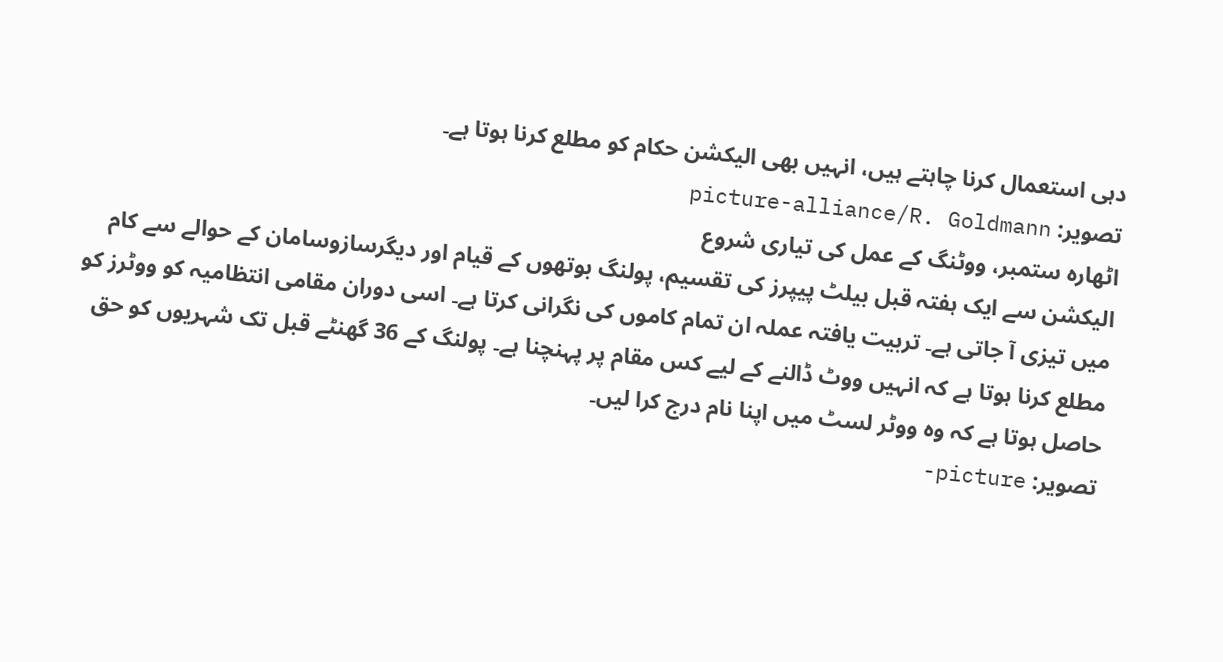دہی استعمال کرنا چاہتے ہیں، انہیں بھی الیکشن حکام کو مطلع کرنا ہوتا ہے۔
تصویر: picture-alliance/R. Goldmann
اٹھارہ ستمبر، ووٹنگ کے عمل کی تیاری شروع
الیکشن سے ایک ہفتہ قبل بیلٹ پیپرز کی تقسیم، پولنگ بوتھوں کے قیام اور دیگرسازوسامان کے حوالے سے کام میں تیزی آ جاتی ہے۔ تربیت یافتہ عملہ ان تمام کاموں کی نگرانی کرتا ہے۔ اسی دوران مقامی انتظامیہ کو ووٹرز کو مطلع کرنا ہوتا ہے کہ انہیں ووٹ ڈالنے کے لیے کس مقام پر پہنچنا ہے۔ پولنگ کے 36 گھنٹے قبل تک شہریوں کو حق حاصل ہوتا ہے کہ وہ ووٹر لسٹ میں اپنا نام درج کرا لیں۔
تصویر: picture-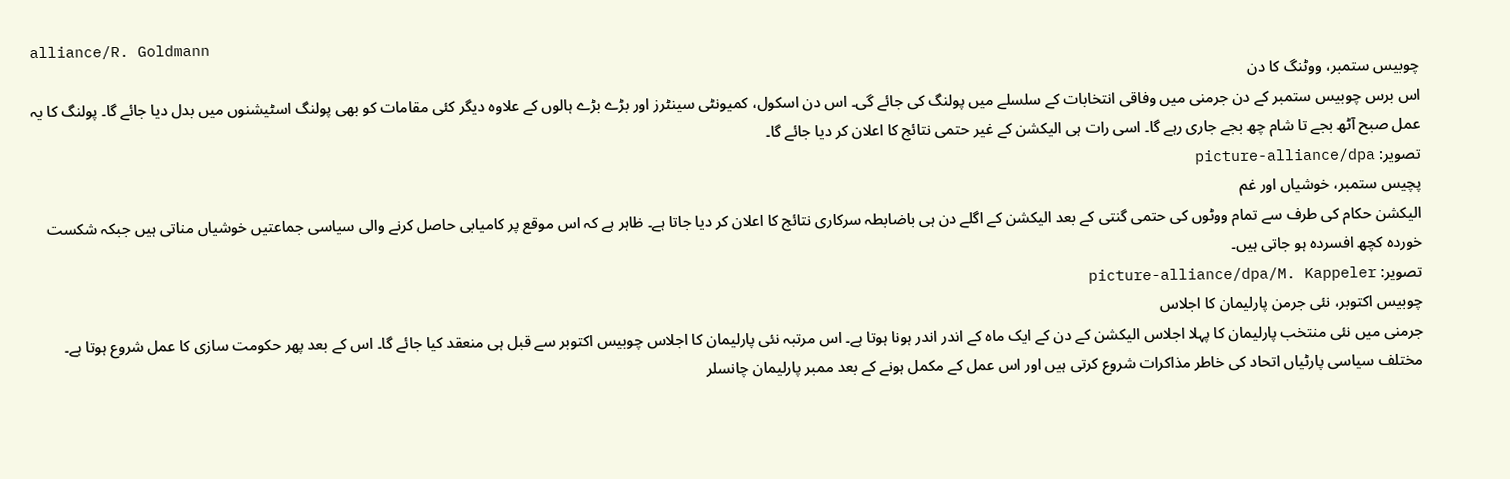alliance/R. Goldmann
چوبیس ستمبر، ووٹنگ کا دن
اس برس چوبیس ستمبر کے دن جرمنی میں وفاقی انتخابات کے سلسلے میں پولنگ کی جائے گی۔ اس دن اسکول، کمیونٹی سینٹرز اور بڑے بڑے ہالوں کے علاوہ دیگر کئی مقامات کو بھی پولنگ اسٹیشنوں میں بدل دیا جائے گا۔ پولنگ کا یہ عمل صبح آٹھ بجے تا شام چھ بجے جاری رہے گا۔ اسی رات ہی الیکشن کے غیر حتمی نتائج کا اعلان کر دیا جائے گا۔
تصویر: picture-alliance/dpa
پچیس ستمبر، خوشیاں اور غم
الیکشن حکام کی طرف سے تمام ووٹوں کی حتمی گنتی کے بعد الیکشن کے اگلے دن ہی باضابطہ سرکاری نتائج کا اعلان کر دیا جاتا ہے۔ ظاہر ہے کہ اس موقع پر کامیابی حاصل کرنے والی سیاسی جماعتیں خوشیاں مناتی ہیں جبکہ شکست خوردہ کچھ افسردہ ہو جاتی ہیں۔
تصویر: picture-alliance/dpa/M. Kappeler
چوبیس اکتوبر، نئی جرمن پارلیمان کا اجلاس
جرمنی میں نئی منتخب پارلیمان کا پہلا اجلاس الیکشن کے دن کے ایک ماہ کے اندر اندر ہونا ہوتا ہے۔ اس مرتبہ نئی پارلیمان کا اجلاس چوبیس اکتوبر سے قبل ہی منعقد کیا جائے گا۔ اس کے بعد پھر حکومت سازی کا عمل شروع ہوتا ہے۔ مختلف سیاسی پارٹیاں اتحاد کی خاطر مذاکرات شروع کرتی ہیں اور اس عمل کے مکمل ہونے کے بعد ممبر پارلیمان چانسلر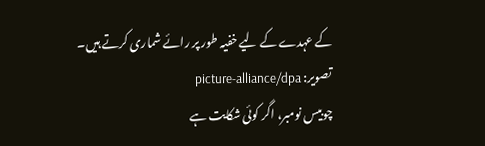کے عہدے کے لیے خفیہ طور پر رائے شماری کرتے ہیں۔
تصویر: picture-alliance/dpa
چوبیس نومبر، اگر کوئی شکایت ہے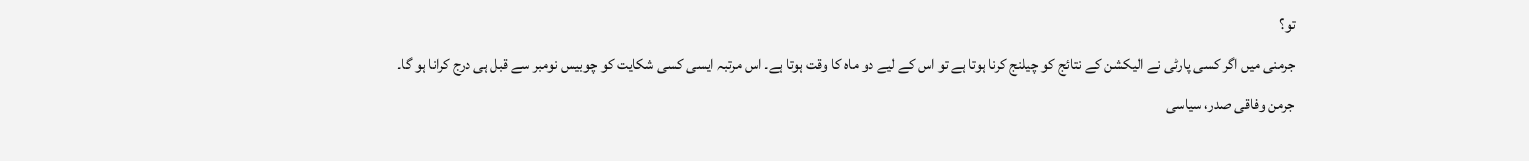تو؟
جرمنی میں اگر کسی پارٹی نے الیکشن کے نتائج کو چیلنج کرنا ہوتا ہے تو اس کے لیے دو ماہ کا وقت ہوتا ہے۔ اس مرتبہ ایسی کسی شکایت کو چوبیس نومبر سے قبل ہی درج کرانا ہو گا۔ جرمن وفاقی صدر، سیاسی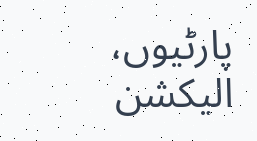پارٹیوں، الیکشن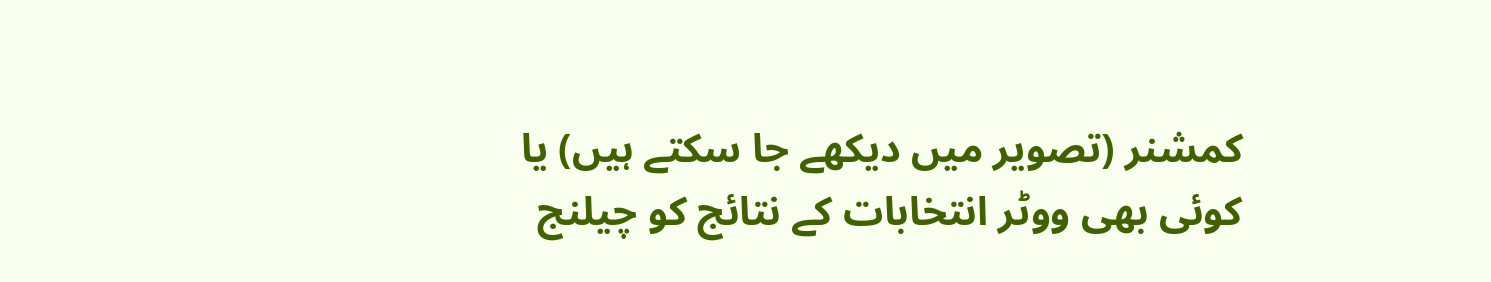کمشنر (تصویر میں دیکھے جا سکتے ہیں) یا کوئی بھی ووٹر انتخابات کے نتائج کو چیلنج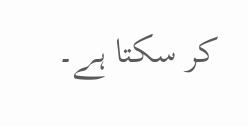کر سکتا ہے۔